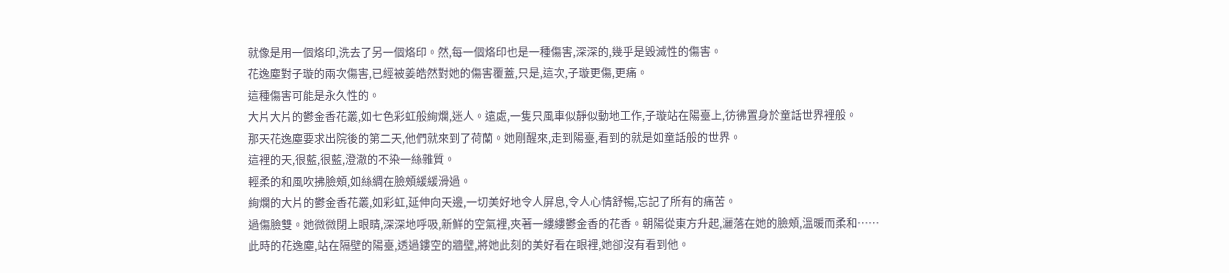就像是用一個烙印,洗去了另一個烙印。然,每一個烙印也是一種傷害,深深的,幾乎是毀滅性的傷害。
花逸塵對子璇的兩次傷害,已經被姜皓然對她的傷害覆蓋,只是,這次,子璇更傷,更痛。
這種傷害可能是永久性的。
大片大片的鬱金香花叢,如七色彩虹般絢爛,迷人。遠處,一隻只風車似靜似動地工作,子璇站在陽臺上,彷彿置身於童話世界裡般。
那天花逸塵要求出院後的第二天,他們就來到了荷蘭。她剛醒來,走到陽臺,看到的就是如童話般的世界。
這裡的天,很藍,很藍,澄澈的不染一絲雜質。
輕柔的和風吹拂臉頰,如絲綢在臉頰緩緩滑過。
絢爛的大片的鬱金香花叢,如彩虹,延伸向天邊,一切美好地令人屏息,令人心情舒暢,忘記了所有的痛苦。
過傷臉雙。她微微閉上眼睛,深深地呼吸,新鮮的空氣裡,夾著一縷縷鬱金香的花香。朝陽從東方升起,灑落在她的臉頰,溫暖而柔和……
此時的花逸塵,站在隔壁的陽臺,透過鏤空的牆壁,將她此刻的美好看在眼裡,她卻沒有看到他。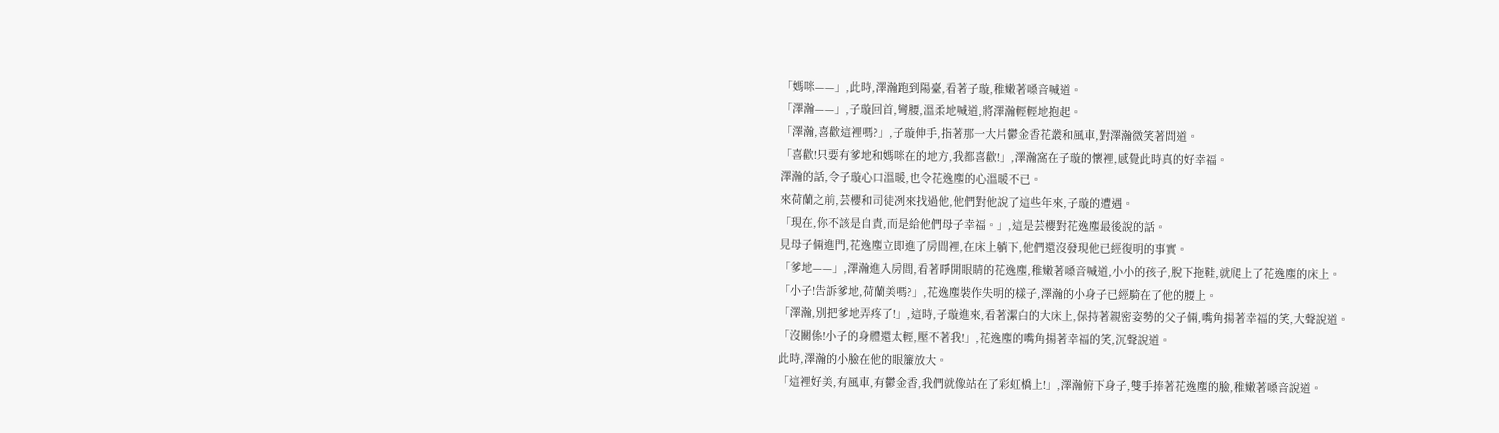「媽咪——」,此時,澤瀚跑到陽臺,看著子璇,稚嫩著嗓音喊道。
「澤瀚——」,子璇回首,彎腰,溫柔地喊道,將澤瀚輕輕地抱起。
「澤瀚,喜歡這裡嗎?」,子璇伸手,指著那一大片鬱金香花叢和風車,對澤瀚微笑著問道。
「喜歡!只要有爹地和媽咪在的地方,我都喜歡!」,澤瀚窩在子璇的懷裡,感覺此時真的好幸福。
澤瀚的話,令子璇心口溫暖,也令花逸塵的心溫暖不已。
來荷蘭之前,芸櫻和司徒冽來找過他,他們對他說了這些年來,子璇的遭遇。
「現在,你不該是自責,而是給他們母子幸福。」,這是芸櫻對花逸塵最後說的話。
見母子倆進門,花逸塵立即進了房間裡,在床上躺下,他們還沒發現他已經復明的事實。
「爹地——」,澤瀚進入房間,看著睜開眼睛的花逸塵,稚嫩著嗓音喊道,小小的孩子,脫下拖鞋,就爬上了花逸塵的床上。
「小子!告訴爹地,荷蘭美嗎?」,花逸塵裝作失明的樣子,澤瀚的小身子已經騎在了他的腰上。
「澤瀚,別把爹地弄疼了!」,這時,子璇進來,看著潔白的大床上,保持著親密姿勢的父子倆,嘴角揚著幸福的笑,大聲說道。
「沒關係!小子的身體還太輕,壓不著我!」,花逸塵的嘴角揚著幸福的笑,沉聲說道。
此時,澤瀚的小臉在他的眼簾放大。
「這裡好美,有風車,有鬱金香,我們就像站在了彩虹橋上!」,澤瀚俯下身子,雙手捧著花逸塵的臉,稚嫩著嗓音說道。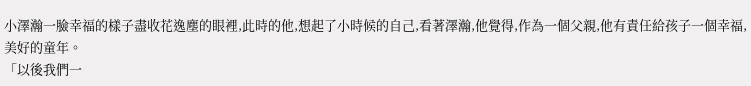小澤瀚一臉幸福的樣子盡收花逸塵的眼裡,此時的他,想起了小時候的自己,看著澤瀚,他覺得,作為一個父親,他有責任給孩子一個幸福,美好的童年。
「以後我們一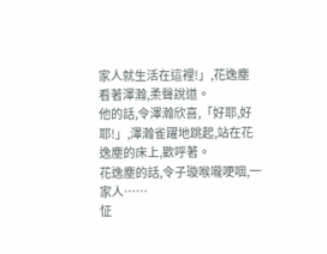家人就生活在這裡!」,花逸塵看著澤瀚,柔聲說道。
他的話,令澤瀚欣喜,「好耶,好耶!」,澤瀚雀躍地跳起,站在花逸塵的床上,歡呼著。
花逸塵的話,令子璇喉嚨哽咽,一家人……
怔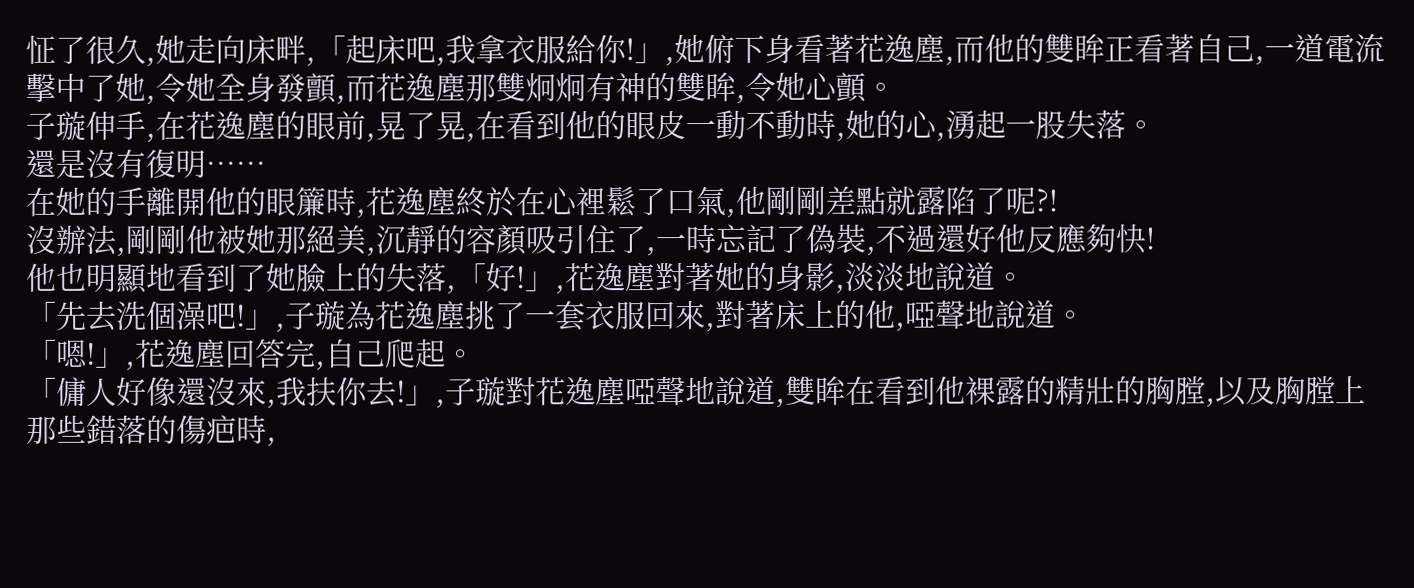怔了很久,她走向床畔,「起床吧,我拿衣服給你!」,她俯下身看著花逸塵,而他的雙眸正看著自己,一道電流擊中了她,令她全身發顫,而花逸塵那雙炯炯有神的雙眸,令她心顫。
子璇伸手,在花逸塵的眼前,晃了晃,在看到他的眼皮一動不動時,她的心,湧起一股失落。
還是沒有復明……
在她的手離開他的眼簾時,花逸塵終於在心裡鬆了口氣,他剛剛差點就露陷了呢?!
沒辦法,剛剛他被她那絕美,沉靜的容顏吸引住了,一時忘記了偽裝,不過還好他反應夠快!
他也明顯地看到了她臉上的失落,「好!」,花逸塵對著她的身影,淡淡地說道。
「先去洗個澡吧!」,子璇為花逸塵挑了一套衣服回來,對著床上的他,啞聲地說道。
「嗯!」,花逸塵回答完,自己爬起。
「傭人好像還沒來,我扶你去!」,子璇對花逸塵啞聲地說道,雙眸在看到他裸露的精壯的胸膛,以及胸膛上那些錯落的傷疤時,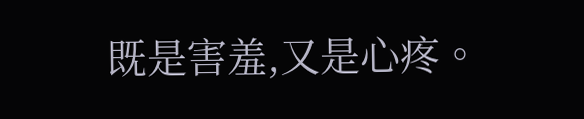既是害羞,又是心疼。